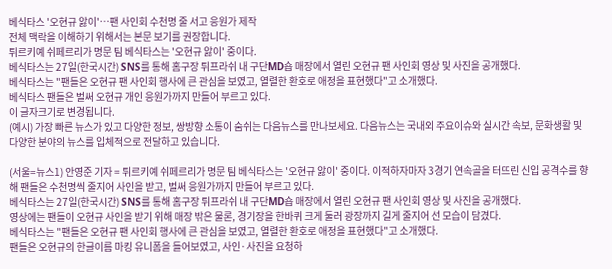베식타스 '오현규 앓이'…팬 사인회 수천명 줄 서고 응원가 제작
전체 맥락을 이해하기 위해서는 본문 보기를 권장합니다.
튀르키예 쉬페르리가 명문 팀 베식타스는 '오현규 앓이' 중이다.
베식타스는 27일(한국시간) SNS를 통해 홈구장 튀프라쉬 내 구단MD숍 매장에서 열린 오현규 팬 사인회 영상 및 사진을 공개했다.
베식타스는 "팬들은 오현규 팬 사인회 행사에 큰 관심을 보였고, 열렬한 환호로 애정을 표현했다"고 소개했다.
베식타스 팬들은 벌써 오현규 개인 응원가까지 만들어 부르고 있다.
이 글자크기로 변경됩니다.
(예시) 가장 빠른 뉴스가 있고 다양한 정보, 쌍방향 소통이 숨쉬는 다음뉴스를 만나보세요. 다음뉴스는 국내외 주요이슈와 실시간 속보, 문화생활 및 다양한 분야의 뉴스를 입체적으로 전달하고 있습니다.

(서울=뉴스1) 안영준 기자 = 튀르키예 쉬페르리가 명문 팀 베식타스는 '오현규 앓이' 중이다. 이적하자마자 3경기 연속골을 터뜨린 신입 공격수를 향해 팬들은 수천명씩 줄지어 사인을 받고, 벌써 응원가까지 만들어 부르고 있다.
베식타스는 27일(한국시간) SNS를 통해 홈구장 튀프라쉬 내 구단MD숍 매장에서 열린 오현규 팬 사인회 영상 및 사진을 공개했다.
영상에는 팬들이 오현규 사인을 받기 위해 매장 밖은 물론, 경기장을 한바퀴 크게 둘러 광장까지 길게 줄지어 선 모습이 담겼다.
베식타스는 "팬들은 오현규 팬 사인회 행사에 큰 관심을 보였고, 열렬한 환호로 애정을 표현했다"고 소개했다.
팬들은 오현규의 한글이름 마킹 유니폼을 들어보였고, 사인·사진을 요청하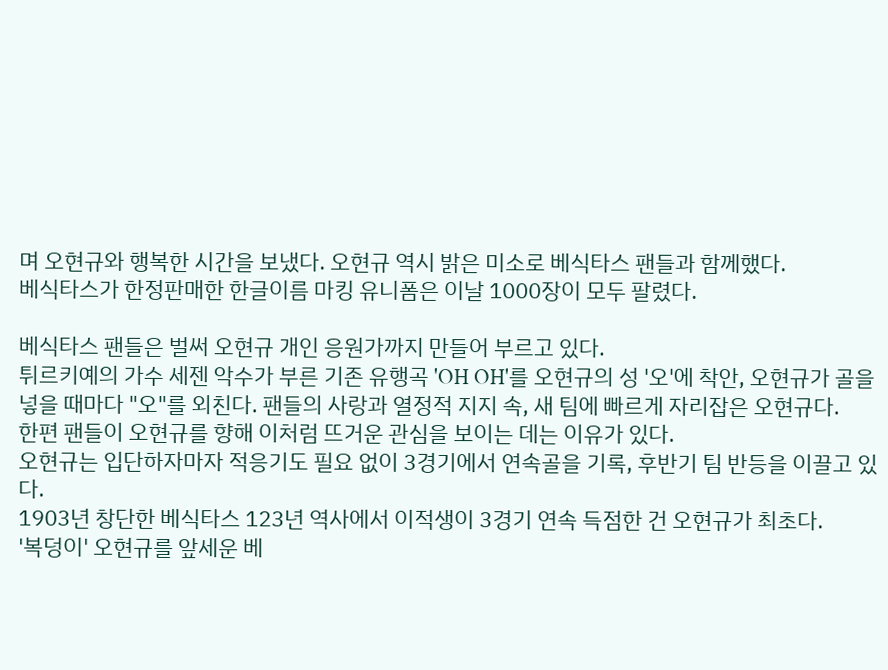며 오현규와 행복한 시간을 보냈다. 오현규 역시 밝은 미소로 베식타스 팬들과 함께했다.
베식타스가 한정판매한 한글이름 마킹 유니폼은 이날 1000장이 모두 팔렸다.

베식타스 팬들은 벌써 오현규 개인 응원가까지 만들어 부르고 있다.
튀르키예의 가수 세젠 악수가 부른 기존 유행곡 'OH OH'를 오현규의 성 '오'에 착안, 오현규가 골을 넣을 때마다 "오"를 외친다. 팬들의 사랑과 열정적 지지 속, 새 팀에 빠르게 자리잡은 오현규다.
한편 팬들이 오현규를 향해 이처럼 뜨거운 관심을 보이는 데는 이유가 있다.
오현규는 입단하자마자 적응기도 필요 없이 3경기에서 연속골을 기록, 후반기 팀 반등을 이끌고 있다.
1903년 창단한 베식타스 123년 역사에서 이적생이 3경기 연속 득점한 건 오현규가 최초다.
'복덩이' 오현규를 앞세운 베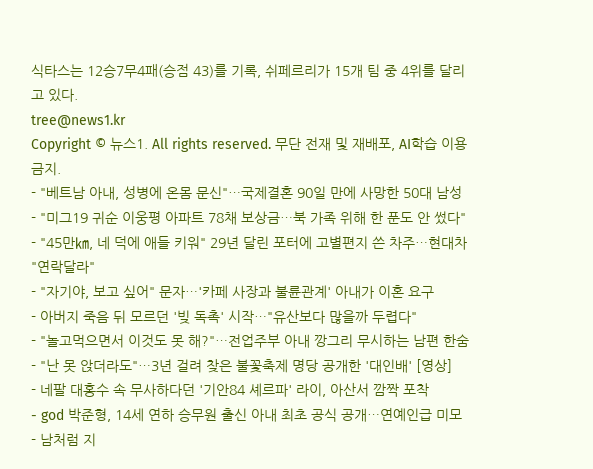식타스는 12승7무4패(승점 43)를 기록, 쉬페르리가 15개 팀 중 4위를 달리고 있다.
tree@news1.kr
Copyright © 뉴스1. All rights reserved. 무단 전재 및 재배포, AI학습 이용 금지.
- "베트남 아내, 성병에 온몸 문신"…국제결혼 90일 만에 사망한 50대 남성
- "미그19 귀순 이웅평 아파트 78채 보상금…북 가족 위해 한 푼도 안 썼다"
- "45만㎞, 네 덕에 애들 키워" 29년 달린 포터에 고별편지 쓴 차주…현대차 "연락달라"
- "자기야, 보고 싶어" 문자…'카페 사장과 불륜관계' 아내가 이혼 요구
- 아버지 죽음 뒤 모르던 '빚 독촉' 시작…"유산보다 많을까 두렵다"
- "놀고먹으면서 이것도 못 해?"…전업주부 아내 깡그리 무시하는 남편 한숨
- "난 못 앉더라도"…3년 걸려 찾은 불꽃축제 명당 공개한 '대인배' [영상]
- 네팔 대홍수 속 무사하다던 '기안84 셰르파' 라이, 아산서 깜짝 포착
- god 박준형, 14세 연하 승무원 출신 아내 최초 공식 공개…연예인급 미모
- 남처럼 지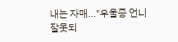내는 자매…"우울증 언니 잘못되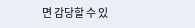면 감당할 수 있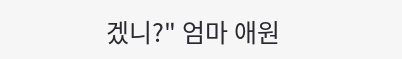겠니?" 엄마 애원